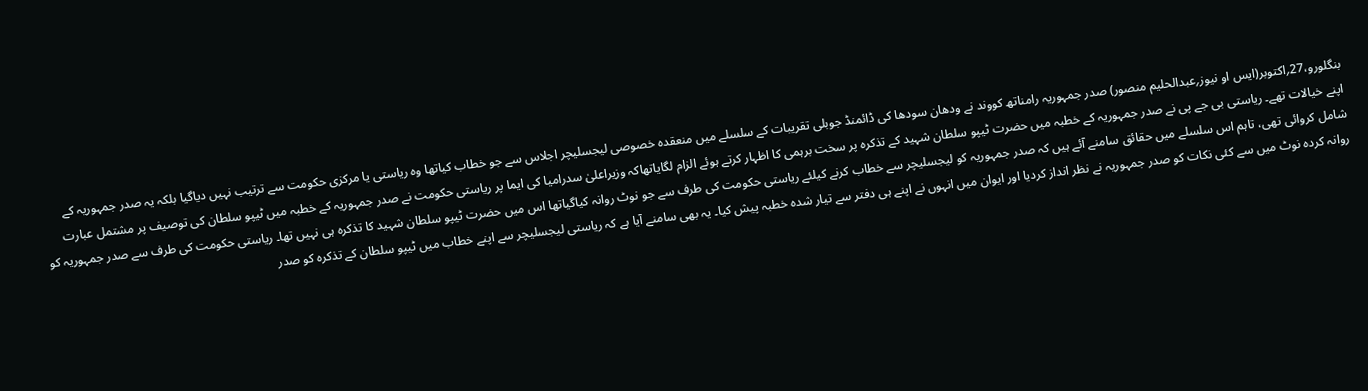بنگلورو،27؍اکتوبر(ایس او نیوز؍عبدالحلیم منصور) صدر جمہوریہ رامناتھ کووند نے ودھان سودھا کی ڈائمنڈ جوبلی تقریبات کے سلسلے میں منعقدہ خصوصی لیجسلیچر اجلاس سے جو خطاب کیاتھا وہ ریاستی یا مرکزی حکومت سے ترتیب نہیں دیاگیا بلکہ یہ صدر جمہوریہ کے اپنے خیالات تھے۔ ریاستی بی جے پی نے صدر جمہوریہ کے خطبہ میں حضرت ٹیپو سلطان شہید کے تذکرہ پر سخت برہمی کا اظہار کرتے ہوئے الزام لگایاتھاکہ وزیراعلیٰ سدرامیا کی ایما پر ریاستی حکومت نے صدر جمہوریہ کے خطبہ میں ٹیپو سلطان کی توصیف پر مشتمل عبارت شامل کروائی تھی، تاہم اس سلسلے میں حقائق سامنے آئے ہیں کہ صدر جمہوریہ کو لیجسلیچر سے خطاب کرنے کیلئے ریاستی حکومت کی طرف سے جو نوٹ روانہ کیاگیاتھا اس میں حضرت ٹیپو سلطان شہید کا تذکرہ ہی نہیں تھا۔ ریاستی حکومت کی طرف سے صدر جمہوریہ کو روانہ کردہ نوٹ میں سے کئی نکات کو صدر جمہوریہ نے نظر انداز کردیا اور ایوان میں انہوں نے اپنے ہی دفتر سے تیار شدہ خطبہ پیش کیا۔ یہ بھی سامنے آیا ہے کہ ریاستی لیجسلیچر سے اپنے خطاب میں ٹیپو سلطان کے تذکرہ کو صدر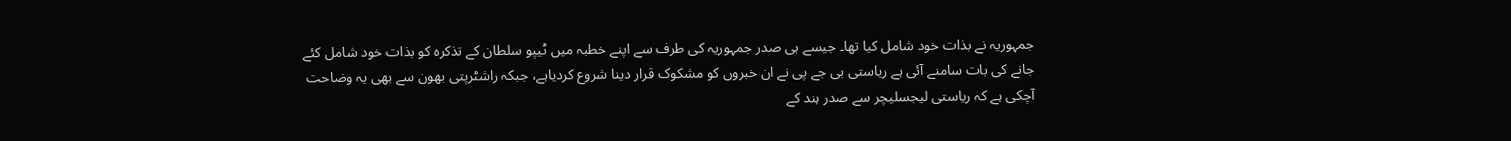جمہوریہ نے بذات خود شامل کیا تھا۔ جیسے ہی صدر جمہوریہ کی طرف سے اپنے خطبہ میں ٹیپو سلطان کے تذکرہ کو بذات خود شامل کئے جانے کی بات سامنے آئی ہے ریاستی بی جے پی نے ان خبروں کو مشکوک قرار دینا شروع کردیاہے، جبکہ راشٹرپتی بھون سے بھی یہ وضاحت آچکی ہے کہ ریاستی لیجسلیچر سے صدر ہند کے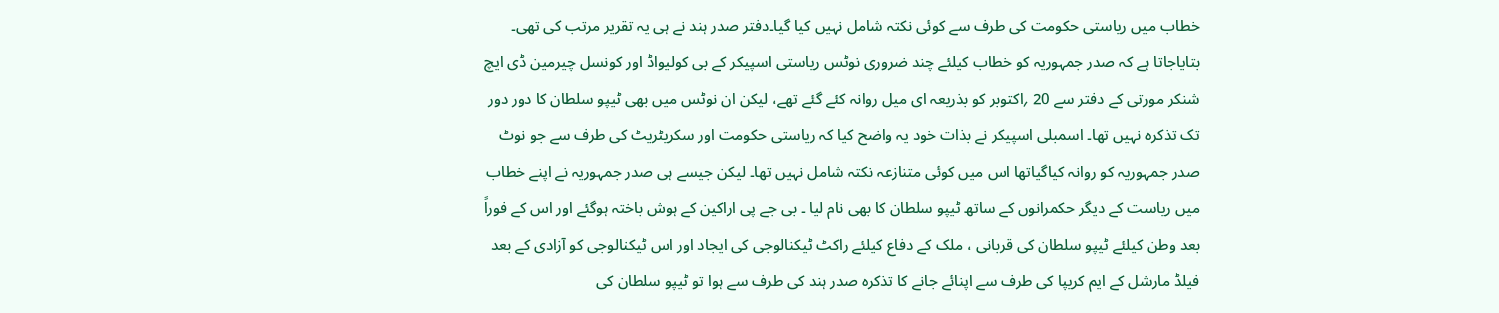خطاب میں ریاستی حکومت کی طرف سے کوئی نکتہ شامل نہیں کیا گیا۔دفتر صدر ہند نے ہی یہ تقریر مرتب کی تھی۔ بتایاجاتا ہے کہ صدر جمہوریہ کو خطاب کیلئے چند ضروری نوٹس ریاستی اسپیکر کے بی کولیواڈ اور کونسل چیرمین ڈی ایچ شنکر مورتی کے دفتر سے 20 ؍اکتوبر کو بذریعہ ای میل روانہ کئے گئے تھے، لیکن ان نوٹس میں بھی ٹیپو سلطان کا دور دور تک تذکرہ نہیں تھا۔ اسمبلی اسپیکر نے بذات خود یہ واضح کیا کہ ریاستی حکومت اور سکریٹریٹ کی طرف سے جو نوٹ صدر جمہوریہ کو روانہ کیاگیاتھا اس میں کوئی متنازعہ نکتہ شامل نہیں تھا۔ لیکن جیسے ہی صدر جمہوریہ نے اپنے خطاب میں ریاست کے دیگر حکمرانوں کے ساتھ ٹیپو سلطان کا بھی نام لیا ۔ بی جے پی اراکین کے ہوش باختہ ہوگئے اور اس کے فوراً بعد وطن کیلئے ٹیپو سلطان کی قربانی ، ملک کے دفاع کیلئے راکٹ ٹیکنالوجی کی ایجاد اور اس ٹیکنالوجی کو آزادی کے بعد فیلڈ مارشل کے ایم کریپا کی طرف سے اپنائے جانے کا تذکرہ صدر ہند کی طرف سے ہوا تو ٹیپو سلطان کی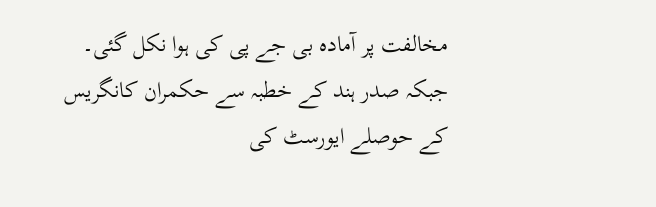مخالفت پر آمادہ بی جے پی کی ہوا نکل گئی۔ جبکہ صدر ہند کے خطبہ سے حکمران کانگریس کے حوصلے ایورسٹ کی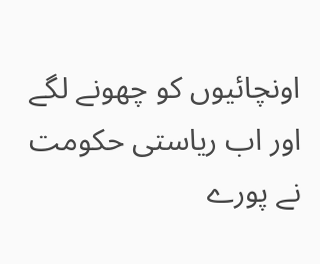اونچائیوں کو چھونے لگے اور اب ریاستی حکومت نے پورے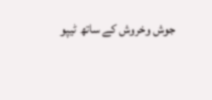جوش وخروش کے ساتھ ٹیپو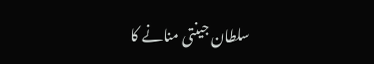سلطان جینتی منانے کا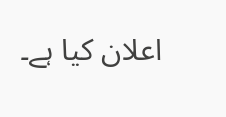اعلان کیا ہے۔